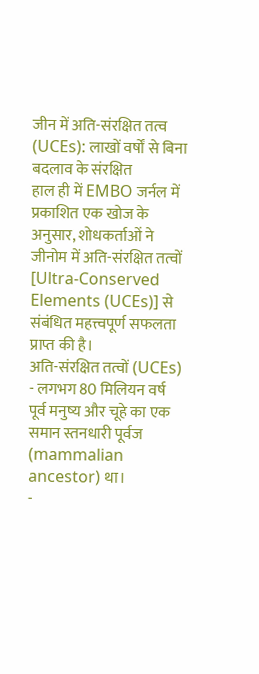जीन में अति-संरक्षित तत्व (UCEs): लाखों वर्षों से बिना बदलाव के संरक्षित
हाल ही में EMBO जर्नल में प्रकाशित एक खोज के अनुसार, शोधकर्ताओं ने जीनोम में अति-संरक्षित तत्वों [Ultra-Conserved Elements (UCEs)] से संबंधित महत्त्वपूर्ण सफलता प्राप्त की है।
अति-संरक्षित तत्वों (UCEs)
- लगभग 80 मिलियन वर्ष पूर्व मनुष्य और चूहे का एक समान स्तनधारी पूर्वज (mammalian ancestor) था।
-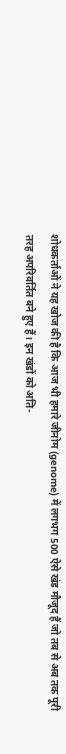शोधकर्ताओं ने यह खोज की है कि आज भी हमारे जीनोम (genome) में लगभग 500 ऐसे खंड मौजूद हैं जो तब से अब तक पूरी तरह अपरिवर्तित बने हुए हैं। इन खंडों को अति-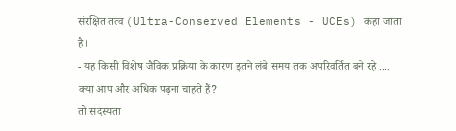संरक्षित तत्व (Ultra-Conserved Elements - UCEs) कहा जाता है।
- यह किसी विशेष जैविक प्रक्रिया के कारण इतने लंबे समय तक अपरिवर्तित बने रहे ....
क्या आप और अधिक पढ़ना चाहते हैं?
तो सदस्यता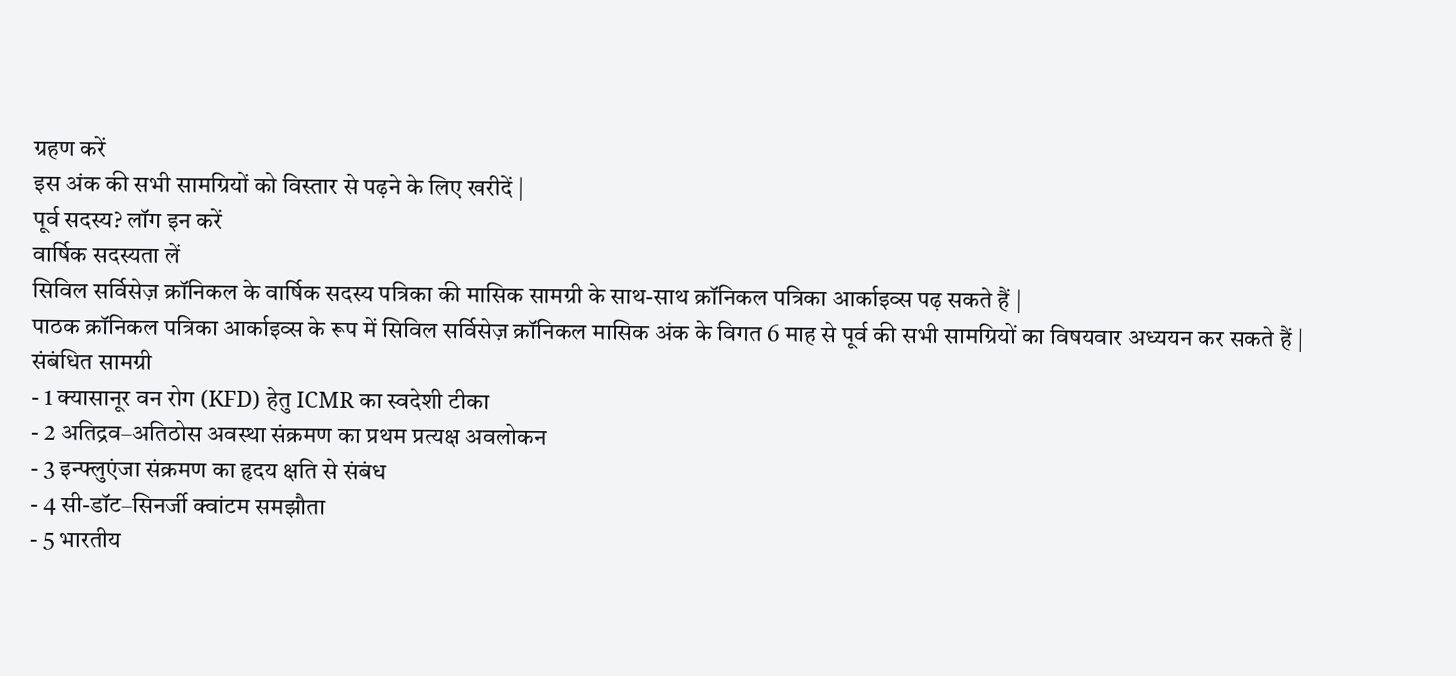ग्रहण करें
इस अंक की सभी सामग्रियों को विस्तार से पढ़ने के लिए खरीदें |
पूर्व सदस्य? लॉग इन करें
वार्षिक सदस्यता लें
सिविल सर्विसेज़ क्रॉनिकल के वार्षिक सदस्य पत्रिका की मासिक सामग्री के साथ-साथ क्रॉनिकल पत्रिका आर्काइव्स पढ़ सकते हैं |
पाठक क्रॉनिकल पत्रिका आर्काइव्स के रूप में सिविल सर्विसेज़ क्रॉनिकल मासिक अंक के विगत 6 माह से पूर्व की सभी सामग्रियों का विषयवार अध्ययन कर सकते हैं |
संबंधित सामग्री
- 1 क्यासानूर वन रोग (KFD) हेतु ICMR का स्वदेशी टीका
- 2 अतिद्रव–अतिठोस अवस्था संक्रमण का प्रथम प्रत्यक्ष अवलोकन
- 3 इन्फ्लुएंजा संक्रमण का हृदय क्षति से संबंध
- 4 सी-डॉट–सिनर्जी क्वांटम समझौता
- 5 भारतीय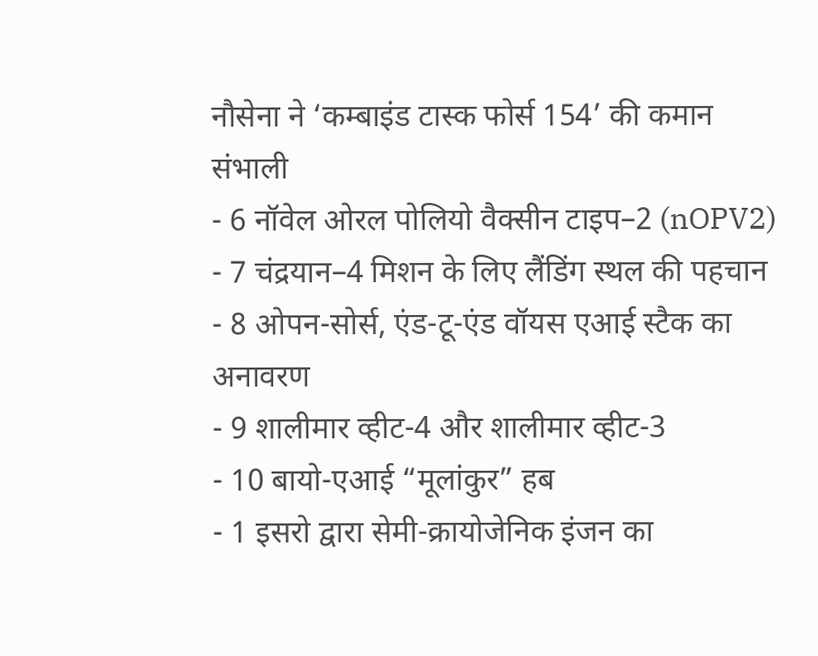नौसेना ने ‘कम्बाइंड टास्क फोर्स 154’ की कमान संभाली
- 6 नॉवेल ओरल पोलियो वैक्सीन टाइप–2 (nOPV2)
- 7 चंद्रयान–4 मिशन के लिए लैंडिंग स्थल की पहचान
- 8 ओपन-सोर्स, एंड-टू-एंड वॉयस एआई स्टैक का अनावरण
- 9 शालीमार व्हीट-4 और शालीमार व्हीट-3
- 10 बायो-एआई “मूलांकुर” हब
- 1 इसरो द्वारा सेमी-क्रायोजेनिक इंजन का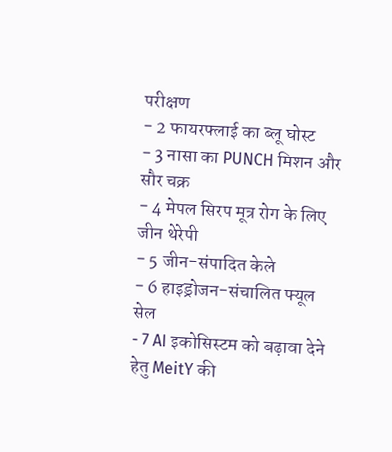परीक्षण
- 2 फायरफ्लाई का ब्लू घोस्ट
- 3 नासा का PUNCH मिशन और सौर चक्र
- 4 मेपल सिरप मूत्र रोग के लिए जीन थेरेपी
- 5 जीन-संपादित केले
- 6 हाइड्रोजन-संचालित फ्यूल सेल
- 7 AI इकोसिस्टम को बढ़ावा देने हेतु MeitY की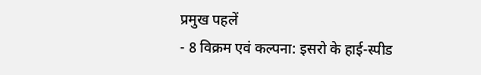प्रमुख पहलें
- 8 विक्रम एवं कल्पना: इसरो के हाई-स्पीड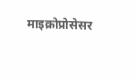माइक्रोप्रोसेसर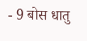- 9 बोस धातु